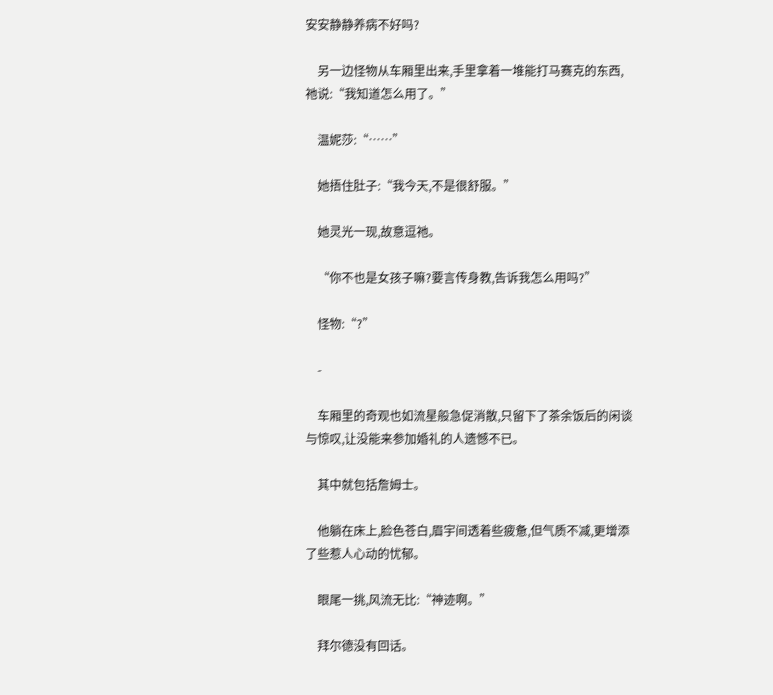安安静静养病不好吗?

    另一边怪物从车厢里出来,手里拿着一堆能打马赛克的东西,祂说:“我知道怎么用了。”

    温妮莎:“……”

    她捂住肚子:“我今天,不是很舒服。”

    她灵光一现,故意逗祂。

    “你不也是女孩子嘛?要言传身教,告诉我怎么用吗?”

    怪物:“?”

    -

    车厢里的奇观也如流星般急促消散,只留下了茶余饭后的闲谈与惊叹,让没能来参加婚礼的人遗憾不已。

    其中就包括詹姆士。

    他躺在床上,脸色苍白,眉宇间透着些疲惫,但气质不减,更增添了些惹人心动的忧郁。

    眼尾一挑,风流无比:“神迹啊。”

    拜尔德没有回话。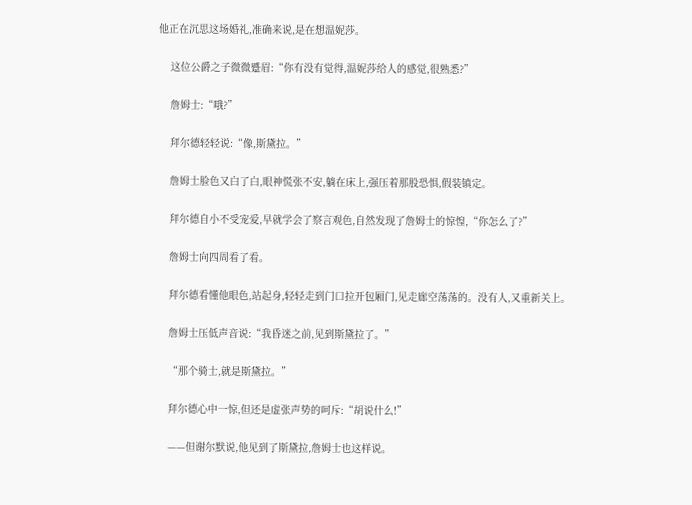他正在沉思这场婚礼,准确来说,是在想温妮莎。

    这位公爵之子微微蹙眉:“你有没有觉得,温妮莎给人的感觉,很熟悉?”

    詹姆士:“哦?”

    拜尔德轻轻说:“像,斯黛拉。”

    詹姆士脸色又白了白,眼神慌张不安,躺在床上,强压着那股恐惧,假装镇定。

    拜尔德自小不受宠爱,早就学会了察言观色,自然发现了詹姆士的惊惶,“你怎么了?”

    詹姆士向四周看了看。

    拜尔德看懂他眼色,站起身,轻轻走到门口拉开包厢门,见走廊空荡荡的。没有人,又重新关上。

    詹姆士压低声音说:“我昏迷之前,见到斯黛拉了。”

    “那个骑士,就是斯黛拉。”

    拜尔德心中一惊,但还是虚张声势的呵斥:“胡说什么!”

    ——但谢尔默说,他见到了斯黛拉,詹姆士也这样说。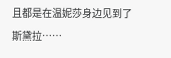且都是在温妮莎身边见到了斯黛拉……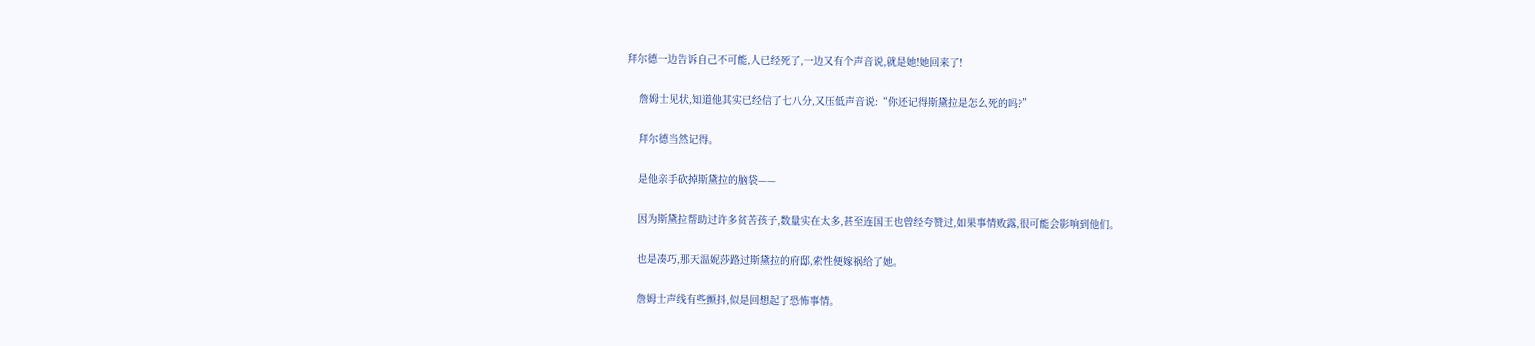拜尔德一边告诉自己不可能,人已经死了,一边又有个声音说,就是她!她回来了!

    詹姆士见状,知道他其实已经信了七八分,又压低声音说:“你还记得斯黛拉是怎么死的吗?”

    拜尔德当然记得。

    是他亲手砍掉斯黛拉的脑袋——

    因为斯黛拉帮助过许多贫苦孩子,数量实在太多,甚至连国王也曾经夸赞过,如果事情败露,很可能会影响到他们。

    也是凑巧,那天温妮莎路过斯黛拉的府邸,索性便嫁祸给了她。

    詹姆士声线有些颤抖,似是回想起了恐怖事情。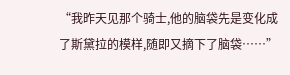“我昨天见那个骑士,他的脑袋先是变化成了斯黛拉的模样,随即又摘下了脑袋……”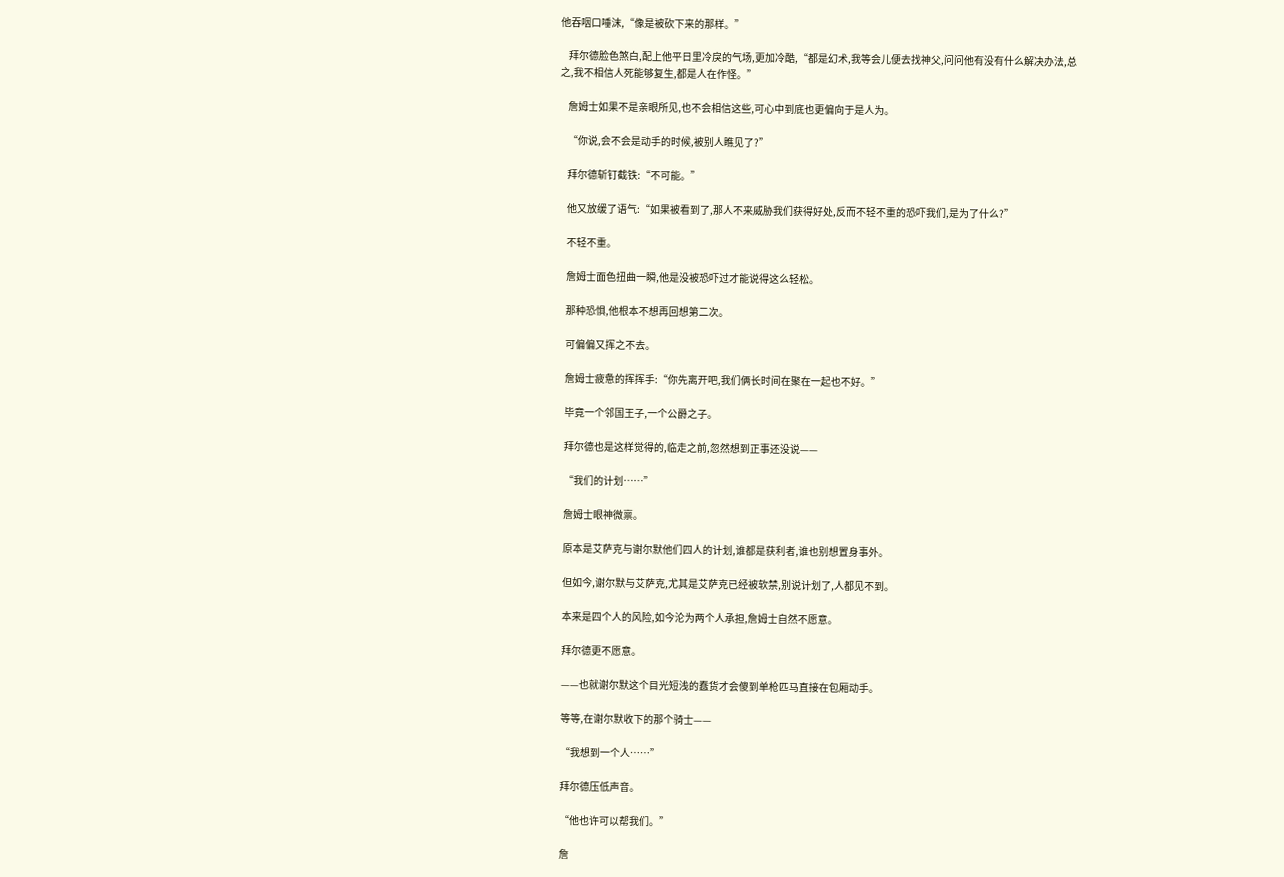他吞咽口唾沫,“像是被砍下来的那样。”

    拜尔德脸色煞白,配上他平日里冷戾的气场,更加冷酷,“都是幻术,我等会儿便去找神父,问问他有没有什么解决办法,总之,我不相信人死能够复生,都是人在作怪。”

    詹姆士如果不是亲眼所见,也不会相信这些,可心中到底也更偏向于是人为。

    “你说,会不会是动手的时候,被别人瞧见了?”

    拜尔德斩钉截铁:“不可能。”

    他又放缓了语气:“如果被看到了,那人不来威胁我们获得好处,反而不轻不重的恐吓我们,是为了什么?”

    不轻不重。

    詹姆士面色扭曲一瞬,他是没被恐吓过才能说得这么轻松。

    那种恐惧,他根本不想再回想第二次。

    可偏偏又挥之不去。

    詹姆士疲惫的挥挥手:“你先离开吧,我们俩长时间在聚在一起也不好。”

    毕竟一个邻国王子,一个公爵之子。

    拜尔德也是这样觉得的,临走之前,忽然想到正事还没说——

    “我们的计划……”

    詹姆士眼神微禀。

    原本是艾萨克与谢尔默他们四人的计划,谁都是获利者,谁也别想置身事外。

    但如今,谢尔默与艾萨克,尤其是艾萨克已经被软禁,别说计划了,人都见不到。

    本来是四个人的风险,如今沦为两个人承担,詹姆士自然不愿意。

    拜尔德更不愿意。

    ——也就谢尔默这个目光短浅的蠢货才会傻到单枪匹马直接在包厢动手。

    等等,在谢尔默收下的那个骑士——

    “我想到一个人……”

    拜尔德压低声音。

    “他也许可以帮我们。”

    詹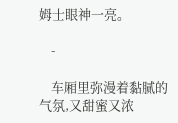姆士眼神一亮。

    -

    车厢里弥漫着黏腻的气氛,又甜蜜又浓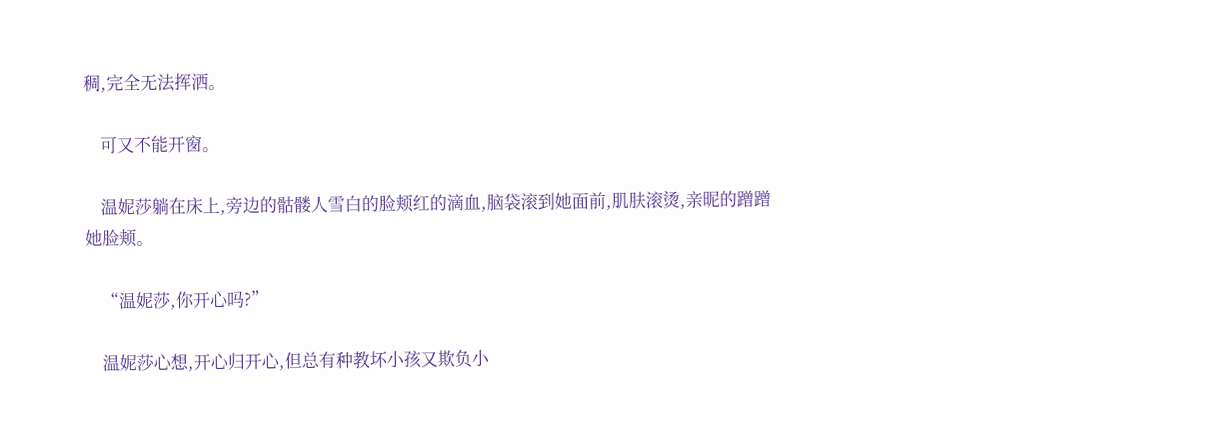稠,完全无法挥洒。

    可又不能开窗。

    温妮莎躺在床上,旁边的骷髅人雪白的脸颊红的滴血,脑袋滚到她面前,肌肤滚烫,亲昵的蹭蹭她脸颊。

    “温妮莎,你开心吗?”

    温妮莎心想,开心归开心,但总有种教坏小孩又欺负小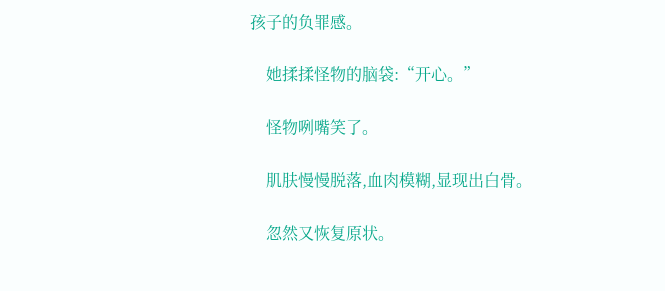孩子的负罪感。

    她揉揉怪物的脑袋:“开心。”

    怪物咧嘴笑了。

    肌肤慢慢脱落,血肉模糊,显现出白骨。

    忽然又恢复原状。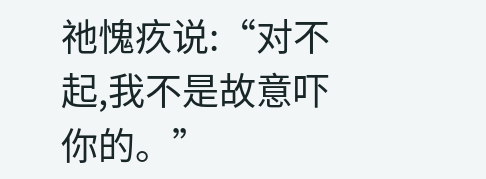祂愧疚说:“对不起,我不是故意吓你的。”